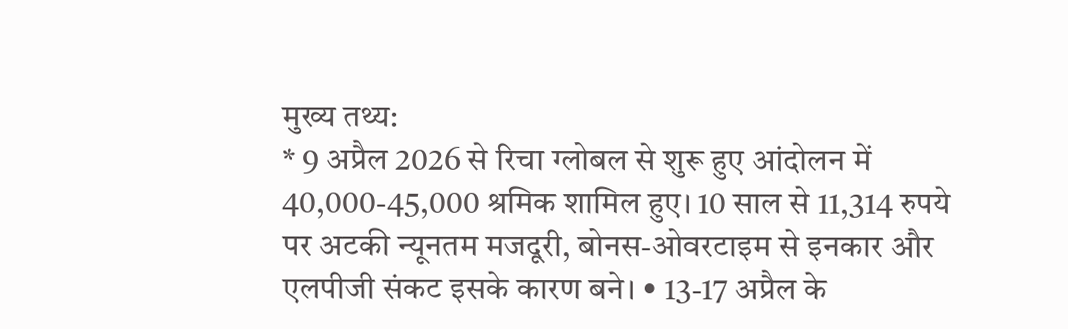मुख्य तथ्य:
* 9 अप्रैल 2026 से रिचा ग्लोबल से शुरू हुए आंदोलन में 40,000-45,000 श्रमिक शामिल हुए। 10 साल से 11,314 रुपये पर अटकी न्यूनतम मजदूरी, बोनस-ओवरटाइम से इनकार और एलपीजी संकट इसके कारण बने। • 13-17 अप्रैल के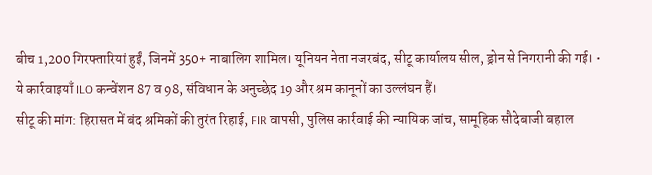बीच 1,200 गिरफ्तारियां हुईं, जिनमें 350+ नाबालिग शामिल। यूनियन नेता नजरबंद, सीटू कार्यालय सील, ड्रोन से निगरानी की गई। • ये कार्रवाइयाँ ILO कन्वेंशन 87 व 98, संविधान के अनुच्छेद 19 और श्रम कानूनों का उल्लंघन हैं।
सीटू की मांग: हिरासत में बंद श्रमिकों की तुरंत रिहाई, FIR वापसी, पुलिस कार्रवाई की न्यायिक जांच, सामूहिक सौदेबाजी बहाल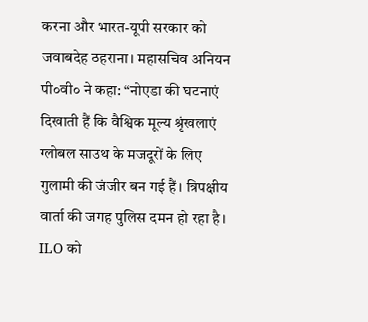करना और भारत-यूपी सरकार को जवाबदेह ठहराना। महासचिव अनियन पी०वी० ने कहा: “नोएडा की घटनाएं दिखाती हैं कि वैश्विक मूल्य श्रृंखलाएं ग्लोबल साउथ के मजदूरों के लिए गुलामी की जंजीर बन गई हैं। त्रिपक्षीय वार्ता की जगह पुलिस दमन हो रहा है। ILO को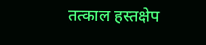तत्काल हस्तक्षेप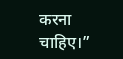करना चाहिए।”